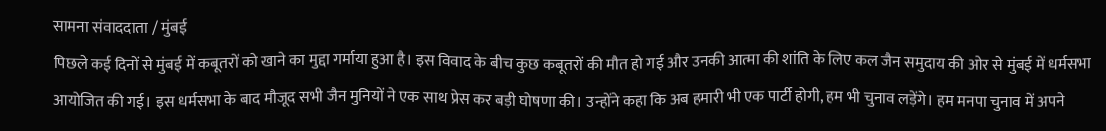सामना संवाददाता / मुंबई
पिछले कई दिनों से मुंबई में कबूतरों को खाने का मुद्दा गर्माया हुआ है। इस विवाद के बीच कुछ कबूतरों की मौत हो गई और उनकी आत्मा की शांति के लिए कल जैन समुदाय की ओर से मुंबई में धर्मसभा आयोजित की गई। इस धर्मसभा के बाद मौजूद सभी जैन मुनियों ने एक साथ प्रेस कर बड़ी घोषणा की। उन्होंने कहा कि अब हमारी भी एक पार्टी होगी, हम भी चुनाव लड़ेंगे। हम मनपा चुनाव में अपने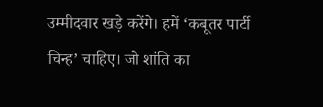उम्मीदवार खड़े करेंगे। हमें ‘कबूतर पार्टी चिन्ह’ चाहिए। जो शांति का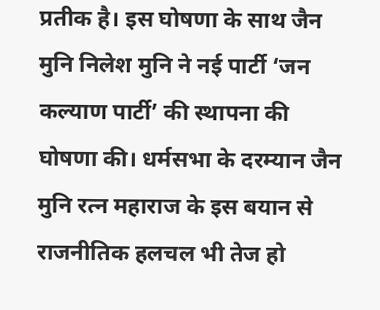प्रतीक है। इस घोषणा के साथ जैन मुनि निलेश मुनि ने नई पार्टी ‘जन कल्याण पार्टी’ की स्थापना की घोषणा की। धर्मसभा के दरम्यान जैन मुनि रत्न महाराज के इस बयान से राजनीतिक हलचल भी तेज हो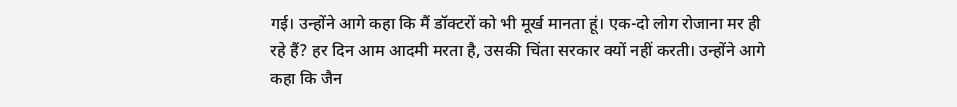गई। उन्होंने आगे कहा कि मैं डॉक्टरों को भी मूर्ख मानता हूं। एक-दो लोग रोजाना मर ही रहे हैं? हर दिन आम आदमी मरता है, उसकी चिंता सरकार क्यों नहीं करती। उन्होंने आगे कहा कि जैन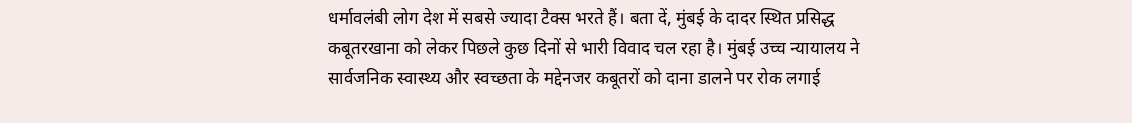धर्मावलंबी लोग देश में सबसे ज्यादा टैक्स भरते हैं। बता दें, मुंबई के दादर स्थित प्रसिद्ध कबूतरखाना को लेकर पिछले कुछ दिनों से भारी विवाद चल रहा है। मुंबई उच्च न्यायालय ने सार्वजनिक स्वास्थ्य और स्वच्छता के मद्देनजर कबूतरों को दाना डालने पर रोक लगाई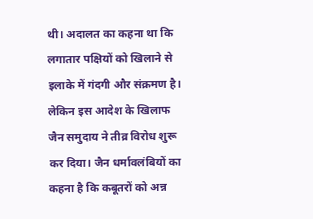थी। अदालत का कहना था कि लगातार पक्षियों को खिलाने से इलाके में गंदगी और संक्रमण है। लेकिन इस आदेश के खिलाफ जैन समुदाय ने तीव्र विरोध शुरू कर दिया। जैन धर्मावलंबियों का कहना है कि कबूतरों को अन्न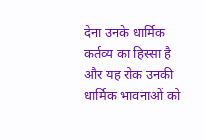देना उनके धार्मिक कर्तव्य का हिस्सा है और यह रोक उनकी धार्मिक भावनाओं को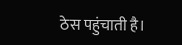ठेस पहुंचाती है।